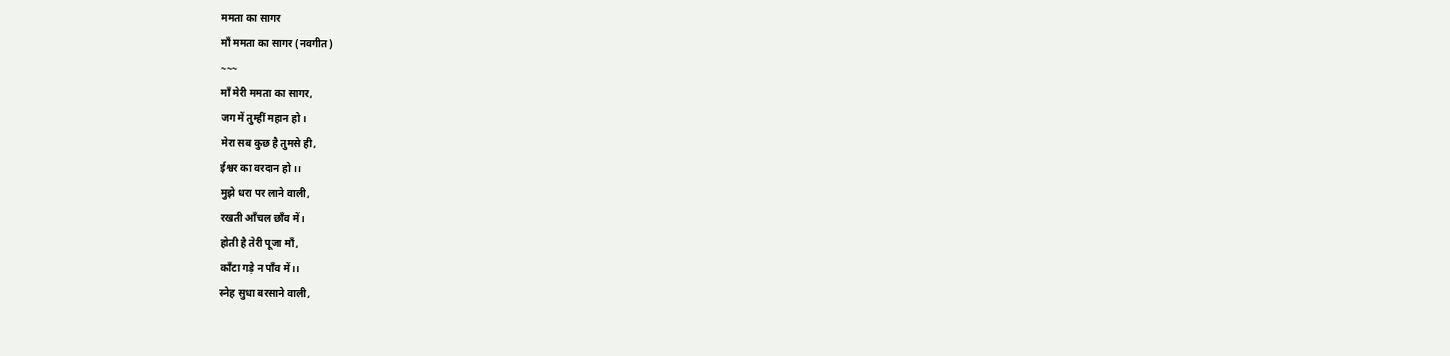ममता का सागर
माँ ममता का सागर (नवगीत)
~~~
माँ मेरी ममता का सागर,
जग में तुम्हीं महान हो।
मेरा सब कुछ है तुमसे ही,
ईश्वर का वरदान हो।।
मुझे धरा पर लाने वाली,
रखती आँचल छाँव में।
होती है तेरी पूजा माँ,
काँटा गड़े न पाँव में।।
स्नेह सुधा बरसाने वाली,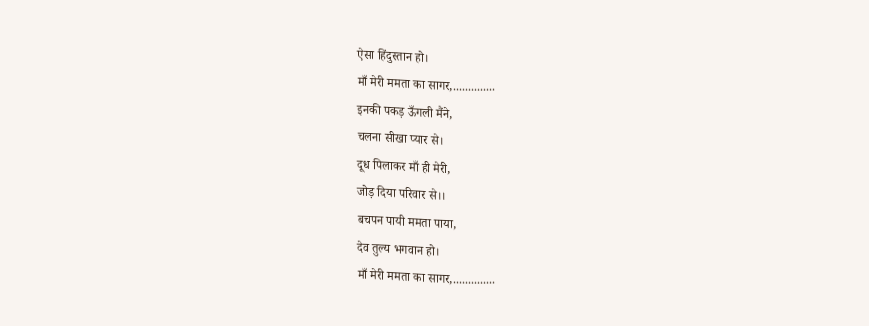ऐसा हिंदुस्तान हो।
माँ मेरी ममता का सागर,..............
इनकी पकड़ ऊँगली मैंने,
चलना सीखा प्यार से।
दूध पिलाकर माँ ही मेरी,
जोड़ दिया परिवार से।।
बचपन पायी ममता पाया,
देव तुल्य भगवान हो।
माँ मेरी ममता का सागर,..............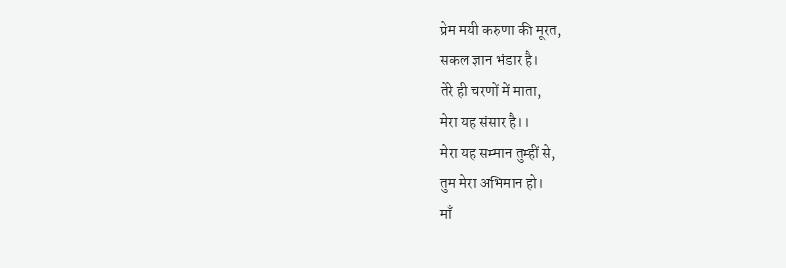प्रेम मयी करुणा की मूरत,
सकल ज्ञान भंडार है।
तेरे ही चरणों में माता,
मेरा यह संसार है।।
मेरा यह सम्मान तुम्हीं से,
तुम मेरा अभिमान हो।
माँ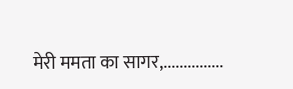मेरी ममता का सागर,...............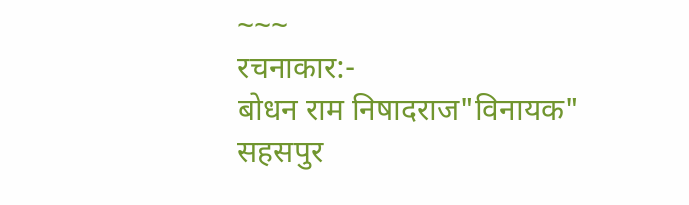~~~
रचनाकार:-
बोधन राम निषादराज"विनायक"
सहसपुर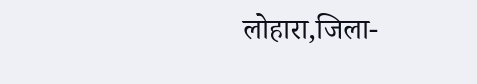लोहारा,जिला-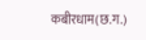कबीरधाम(छ.ग.)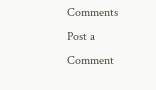Comments
Post a Comment